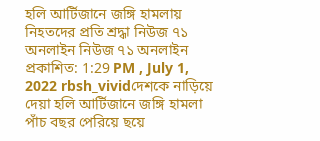হলি আর্টিজানে জঙ্গি হামলায় নিহতদের প্রতি শ্রদ্ধা নিউজ ৭১ অনলাইন নিউজ ৭১ অনলাইন প্রকাশিত: 1:29 PM , July 1, 2022 rbsh_vividদেশকে নাড়িয়ে দেয়া হলি আর্টিজানে জঙ্গি হামলা পাঁচ বছর পেরিয়ে ছয়ে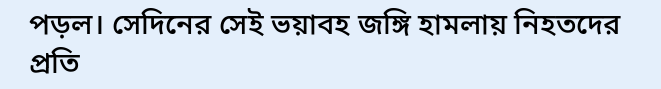পড়ল। সেদিনের সেই ভয়াবহ জঙ্গি হামলায় নিহতদের প্রতি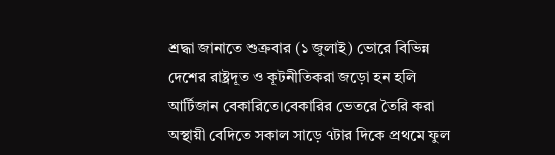শ্রদ্ধা জানাতে শুক্রবার (১ জুলাই) ভোরে বিভিন্ন দেশের রাষ্ট্রদূত ও কূটনীতিকরা জড়ো হন হলি আর্টিজান বেকারিতে।বেকারির ভেতরে তৈরি করা অস্থায়ী বেদিতে সকাল সাড়ে ৭টার দিকে প্রথমে ফুল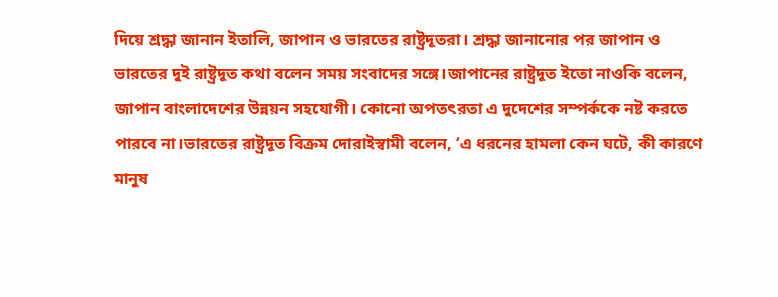দিয়ে শ্রদ্ধা জানান ইতালি, জাপান ও ভারতের রাষ্ট্রদূতরা। শ্রদ্ধা জানানোর পর জাপান ও ভারতের দুই রাষ্ট্রদূত কথা বলেন সময় সংবাদের সঙ্গে।জাপানের রাষ্ট্রদূত ইতো নাওকি বলেন, জাপান বাংলাদেশের উন্নয়ন সহযোগী। কোনো অপতৎরতা এ দুদেশের সম্পর্ককে নষ্ট করতে পারবে না।ভারতের রাষ্ট্রদূত বিক্রম দোরাইস্বামী বলেন, ‘এ ধরনের হামলা কেন ঘটে, কী কারণে মানুষ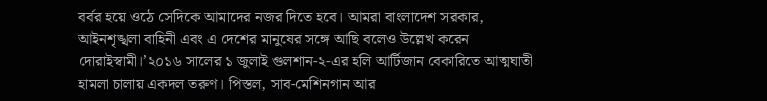বর্বর হয়ে ওঠে সেদিকে আমাদের নজর দিতে হবে। আমরা বাংলাদেশ সরকার, আইনশৃঙ্খলা বাহিনী এবং এ দেশের মানুষের সঙ্গে আছি বলেও উল্লেখ করেন দোরাইস্বামী।’২০১৬ সালের ১ জুলাই গুলশান-২-এর হলি আর্টিজান বেকারিতে আত্মঘাতী হামলা চালায় একদল তরুণ। পিস্তল, সাব-মেশিনগান আর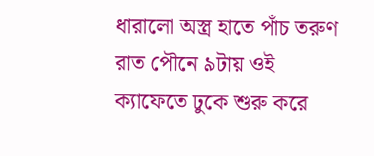ধারালো অস্ত্র হাতে পাঁচ তরুণ রাত পৌনে ৯টায় ওই ক্যাফেতে ঢুকে শুরু করে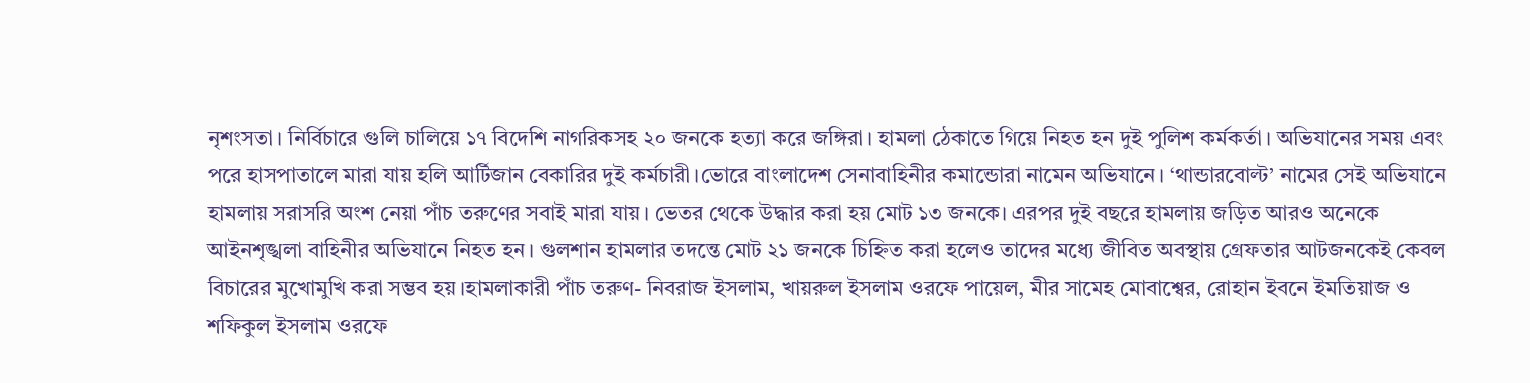নৃশংসতা। নির্বিচারে গুলি চালিয়ে ১৭ বিদেশি নাগরিকসহ ২০ জনকে হত্যা করে জঙ্গিরা। হামলা ঠেকাতে গিয়ে নিহত হন দুই পুলিশ কর্মকর্তা। অভিযানের সময় এবং পরে হাসপাতালে মারা যায় হলি আর্টিজান বেকারির দুই কর্মচারী।ভোরে বাংলাদেশ সেনাবাহিনীর কমান্ডোরা নামেন অভিযানে। ‘থান্ডারবোল্ট’ নামের সেই অভিযানে হামলায় সরাসরি অংশ নেয়া পাঁচ তরুণের সবাই মারা যায়। ভেতর থেকে উদ্ধার করা হয় মোট ১৩ জনকে। এরপর দুই বছরে হামলায় জড়িত আরও অনেকে আইনশৃঙ্খলা বাহিনীর অভিযানে নিহত হন। গুলশান হামলার তদন্তে মোট ২১ জনকে চিহ্নিত করা হলেও তাদের মধ্যে জীবিত অবস্থায় গ্রেফতার আটজনকেই কেবল বিচারের মুখোমুখি করা সম্ভব হয়।হামলাকারী পাঁচ তরুণ- নিবরাজ ইসলাম, খায়রুল ইসলাম ওরফে পায়েল, মীর সামেহ মোবাশ্বের, রোহান ইবনে ইমতিয়াজ ও শফিকুল ইসলাম ওরফে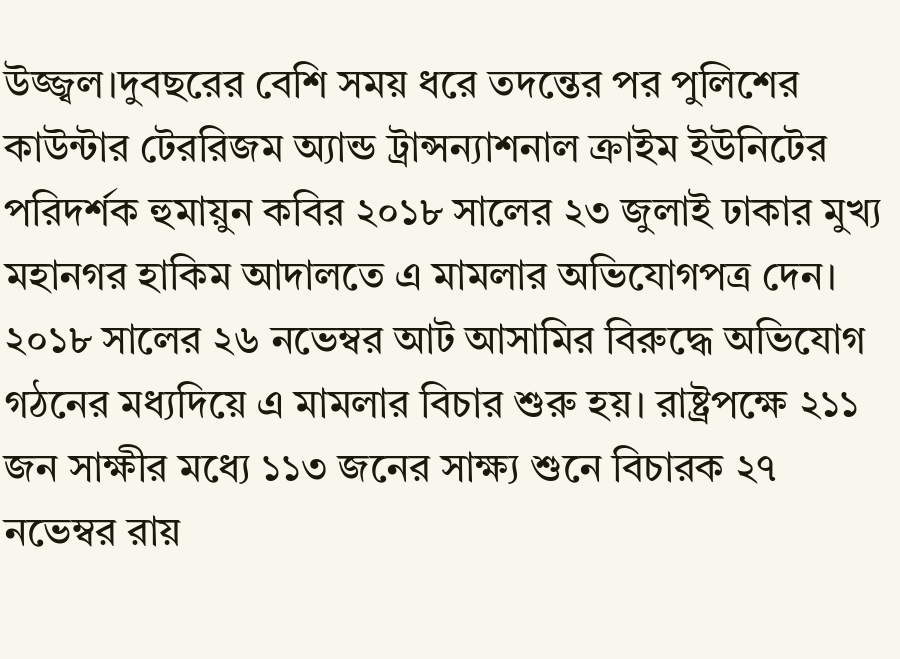উজ্জ্বল।দুবছরের বেশি সময় ধরে তদন্তের পর পুলিশের কাউন্টার টেররিজম অ্যান্ড ট্রান্সন্যাশনাল ক্রাইম ইউনিটের পরিদর্শক হুমায়ুন কবির ২০১৮ সালের ২৩ জুলাই ঢাকার মুখ্য মহানগর হাকিম আদালতে এ মামলার অভিযোগপত্র দেন। ২০১৮ সালের ২৬ নভেম্বর আট আসামির বিরুদ্ধে অভিযোগ গঠনের মধ্যদিয়ে এ মামলার বিচার শুরু হয়। রাষ্ট্রপক্ষে ২১১ জন সাক্ষীর মধ্যে ১১৩ জনের সাক্ষ্য শুনে বিচারক ২৭ নভেম্বর রায়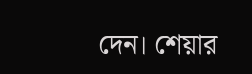দেন। শেয়ার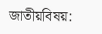জাতীয়বিষয়: